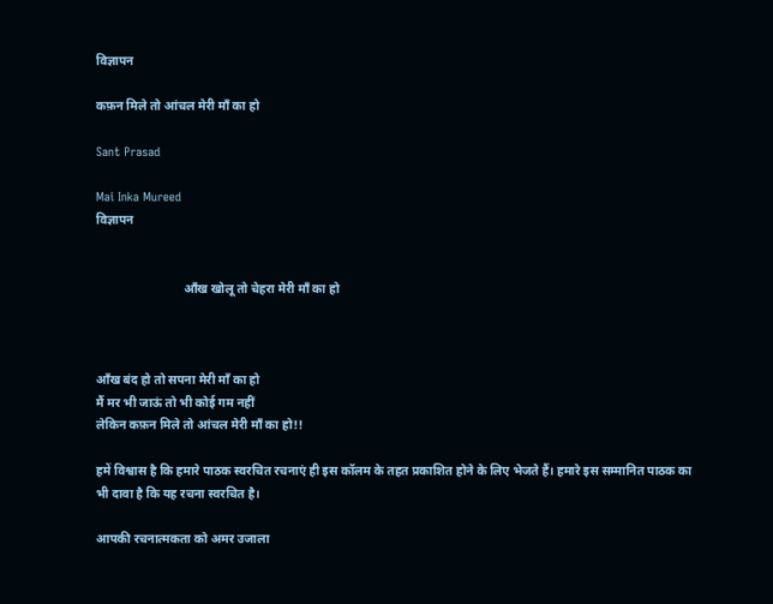विज्ञापन

कफ़न मिले तो आंचल मेरी माँ का हो

Sant Prasad

Mai Inka Mureed
विज्ञापन


                            आँख खोलू तो चेहरा मेरी माँ का हो



आँख बंद हो तो सपना मेरी माँ का हो
मैं मर भी जाऊं तो भी कोई गम नहीं
लेकिन कफ़न मिले तो आंचल मेरी माँ का हो!!

हमें विश्वास है कि हमारे पाठक स्वरचित रचनाएं ही इस कॉलम के तहत प्रकाशित होने के लिए भेजते हैं। हमारे इस सम्मानित पाठक का भी दावा है कि यह रचना स्वरचित है।

आपकी रचनात्मकता को अमर उजाला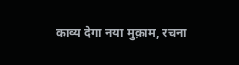काव्य देगा नया मुक़ाम, रचना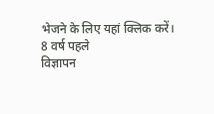भेजने के लिए यहां क्लिक करें।
8 वर्ष पहले
विज्ञापन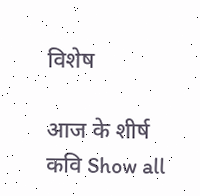विशेष

आज के शीर्ष कवि Show all